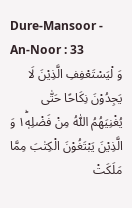Dure-Mansoor - An-Noor : 33
وَ لْیَسْتَعْفِفِ الَّذِیْنَ لَا یَجِدُوْنَ نِكَاحًا حَتّٰى یُغْنِیَهُمُ اللّٰهُ مِنْ فَضْلِهٖ١ؕ وَ الَّذِیْنَ یَبْتَغُوْنَ الْكِتٰبَ مِمَّا مَلَكَتْ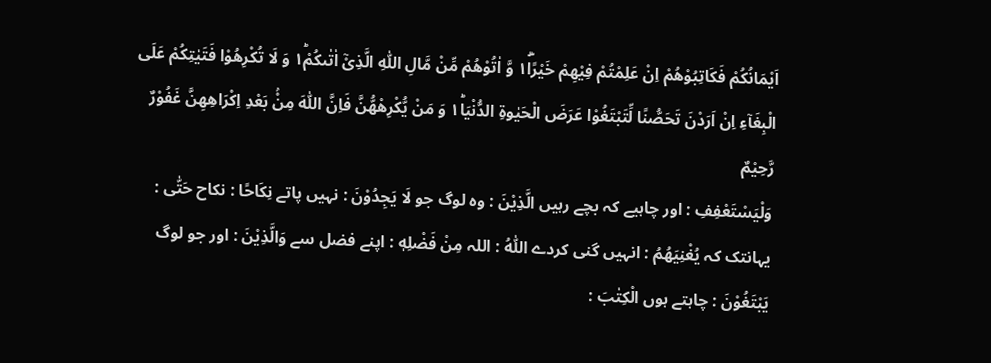اَیْمَانُكُمْ فَكَاتِبُوْهُمْ اِنْ عَلِمْتُمْ فِیْهِمْ خَیْرًا١ۖۗ وَّ اٰتُوْهُمْ مِّنْ مَّالِ اللّٰهِ الَّذِیْۤ اٰتٰىكُمْ١ؕ وَ لَا تُكْرِهُوْا فَتَیٰتِكُمْ عَلَى الْبِغَآءِ اِنْ اَرَدْنَ تَحَصُّنًا لِّتَبْتَغُوْا عَرَضَ الْحَیٰوةِ الدُّنْیَا١ؕ وَ مَنْ یُّكْرِهْهُّنَّ فَاِنَّ اللّٰهَ مِنْۢ بَعْدِ اِكْرَاهِهِنَّ غَفُوْرٌ رَّحِیْمٌ
وَلْيَسْتَعْفِفِ : اور چاہیے کہ بچے رہیں الَّذِيْنَ : وہ لوگ جو لَا يَجِدُوْنَ : نہیں پاتے نِكَاحًا : نکاح حَتّٰى : یہانتک کہ يُغْنِيَهُمُ : انہیں گنی کردے اللّٰهُ : اللہ مِنْ فَضْلِهٖ : اپنے فضل سے وَالَّذِيْنَ : اور جو لوگ يَبْتَغُوْنَ : چاہتے ہوں الْكِتٰبَ :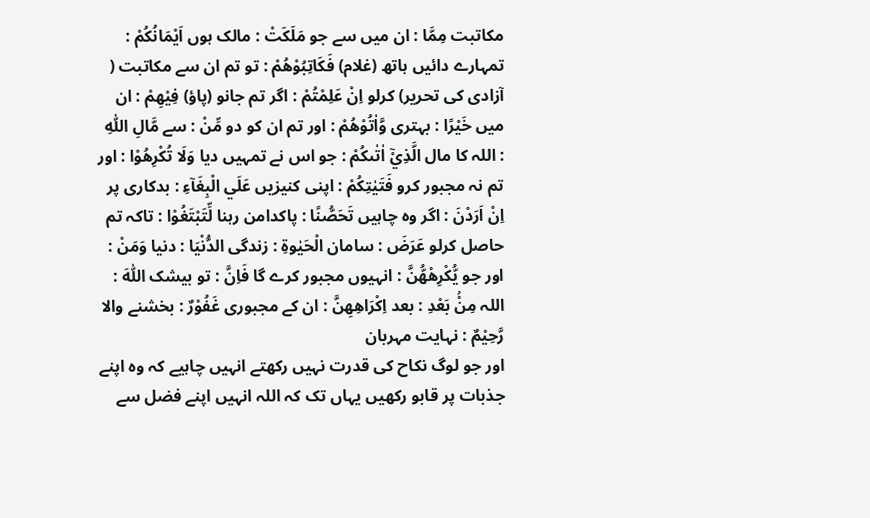مکاتبت مِمَّا : ان میں سے جو مَلَكَتْ : مالک ہوں اَيْمَانُكُمْ : تمہارے دائیں ہاتھ (غلام) فَكَاتِبُوْهُمْ : تو تم ان سے مکاتبت ( آزادی کی تحریر) کرلو اِنْ عَلِمْتُمْ : اگر تم جانو (پاؤ) فِيْهِمْ : ان میں خَيْرًا : بہتری وَّاٰتُوْهُمْ : اور تم ان کو دو مِّنْ : سے مَّالِ اللّٰهِ : اللہ کا مال الَّذِيْٓ اٰتٰىكُمْ : جو اس نے تمہیں دیا وَلَا تُكْرِهُوْا : اور تم نہ مجبور کرو فَتَيٰتِكُمْ : اپنی کنیزیں عَلَي الْبِغَآءِ : بدکاری پر اِنْ اَرَدْنَ : اگر وہ چاہیں تَحَصُّنًا : پاکدامن رہنا لِّتَبْتَغُوْا : تاکہ تم حاصل کرلو عَرَضَ : سامان الْحَيٰوةِ : زندگی الدُّنْيَا : دنیا وَمَنْ : اور جو يُّكْرِھْهُّنَّ : انہیوں مجبور کرے گا فَاِنَّ : تو بیشک اللّٰهَ : اللہ مِنْۢ بَعْدِ : بعد اِكْرَاهِهِنَّ : ان کے مجبوری غَفُوْرٌ : بخشنے والا رَّحِيْمٌ : نہایت مہربان
اور جو لوگ نکاح کی قدرت نہیں رکھتے انہیں چاہیے کہ وہ اپنے جذبات پر قابو رکھیں یہاں تک کہ اللہ انہیں اپنے فضل سے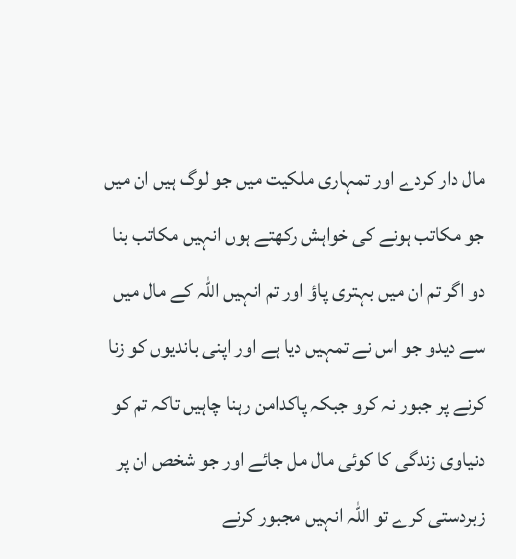مال دار کردے اور تمہاری ملکیت میں جو لوگ ہیں ان میں جو مکاتب ہونے کی خواہش رکھتے ہوں انہیں مکاتب بنا دو اگر تم ان میں بہتری پاؤ اور تم انہیں اللہ کے مال میں سے دیدو جو اس نے تمہیں دیا ہے اور اپنی باندیوں کو زنا کرنے پر جبور نہ کرو جبکہ پاکدامن رہنا چاہیں تاکہ تم کو دنیاوی زندگی کا کوئی مال مل جائے اور جو شخص ان پر زبردستی کرے تو اللہ انہیں مجبور کرنے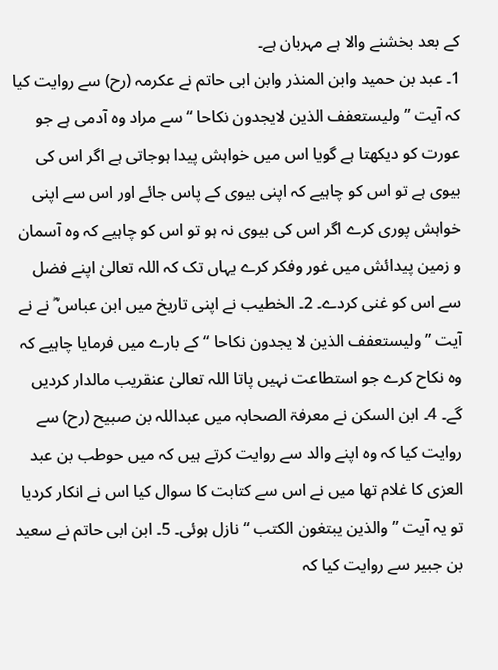کے بعد بخشنے والا ہے مہربان ہے۔
1۔ عبد بن حمید وابن المنذر وابن ابی حاتم نے عکرمہ (رح) سے روایت کیا کہ آیت ” ولیستعفف الذین لایجدون نکاحا “ سے مراد وہ آدمی ہے جو عورت کو دیکھتا ہے گویا اس میں خواہش پیدا ہوجاتی ہے اگر اس کی بیوی ہے تو اس کو چاہیے کہ اپنی بیوی کے پاس جائے اور اس سے اپنی خواہش پوری کرے اگر اس کی بیوی نہ ہو تو اس کو چاہیے کہ وہ آسمان و زمین پیدائش میں غور وفکر کرے یہاں تک کہ اللہ تعالیٰ اپنے فضل سے اس کو غنی کردے۔ 2۔ الخطیب نے اپنی تاریخ میں ابن عباس ؓ نے نے آیت ” ولیستعفف الذین لا یجدون نکاحا “ کے بارے میں فرمایا چاہیے کہ وہ نکاح کرے جو استطاعت نہیں پاتا اللہ تعالیٰ عنقریب مالدار کردیں گے۔ 4۔ ابن السکن نے معرفۃ الصحابہ میں عبداللہ بن صبیح (رح) سے روایت کیا کہ وہ اپنے والد سے روایت کرتے ہیں کہ میں حوطب بن عبد العزی کا غلام تھا میں نے اس سے کتابت کا سوال کیا اس نے انکار کردیا تو یہ آیت ” والذین یبتغون الکتب “ نازل ہوئی۔ 5۔ ابن ابی حاتم نے سعید بن جبیر سے روایت کیا کہ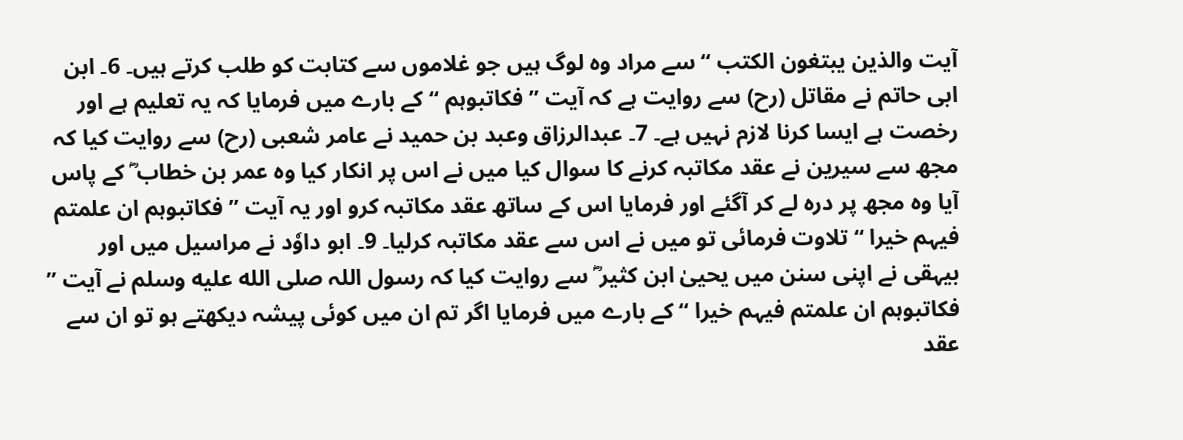آیت والذین یبتغون الکتب “ سے مراد وہ لوگ ہیں جو غلاموں سے کتابت کو طلب کرتے ہیں۔ 6۔ ابن ابی حاتم نے مقاتل (رح) سے روایت ہے کہ آیت ” فکاتبوہم “ کے بارے میں فرمایا کہ یہ تعلیم ہے اور رخصت ہے ایسا کرنا لازم نہیں ہے۔ 7۔ عبدالرزاق وعبد بن حمید نے عامر شعبی (رح) سے روایت کیا کہ مجھ سے سیرین نے عقد مکاتبہ کرنے کا سوال کیا میں نے اس پر انکار کیا وہ عمر بن خطاب ؓ کے پاس آیا وہ مجھ پر درہ لے کر آگئے اور فرمایا اس کے ساتھ عقد مکاتبہ کرو اور یہ آیت ” فکاتبوہم ان علمتم فیہم خیرا “ تلاوت فرمائی تو میں نے اس سے عقد مکاتبہ کرلیا۔ 9۔ ابو داوٗد نے مراسیل میں اور بیہقی نے اپنی سنن میں یحییٰ ابن کثیر ؓ سے روایت کیا کہ رسول اللہ صلى الله عليه وسلم نے آیت ” فکاتبوہم ان علمتم فیہم خیرا “ کے بارے میں فرمایا اگر تم ان میں کوئی پیشہ دیکھتے ہو تو ان سے عقد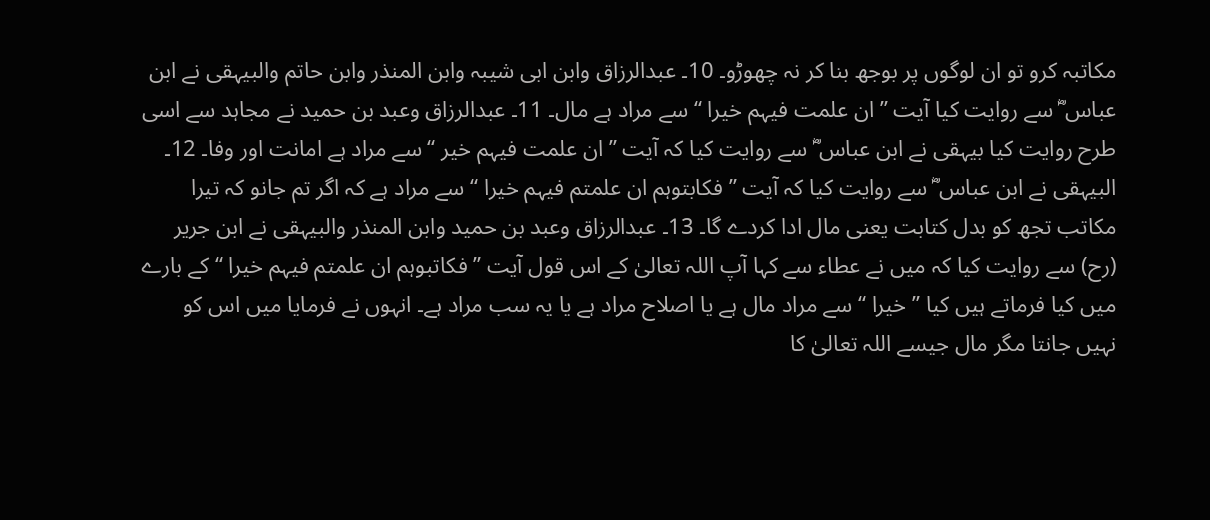مکاتبہ کرو تو ان لوگوں پر بوجھ بنا کر نہ چھوڑو۔ 10۔ عبدالرزاق وابن ابی شیبہ وابن المنذر وابن حاتم والبیہقی نے ابن عباس ؓ سے روایت کیا آیت ” ان علمت فیہم خیرا “ سے مراد ہے مال۔ 11۔ عبدالرزاق وعبد بن حمید نے مجاہد سے اسی طرح روایت کیا بیہقی نے ابن عباس ؓ سے روایت کیا کہ آیت ” ان علمت فیہم خیر “ سے مراد ہے امانت اور وفا۔ 12۔ البیہقی نے ابن عباس ؓ سے روایت کیا کہ آیت ” فکابتوہم ان علمتم فیہم خیرا “ سے مراد ہے کہ اگر تم جانو کہ تیرا مکاتب تجھ کو بدل کتابت یعنی مال ادا کردے گا۔ 13۔ عبدالرزاق وعبد بن حمید وابن المنذر والبیہقی نے ابن جریر (رح) سے روایت کیا کہ میں نے عطاء سے کہا آپ اللہ تعالیٰ کے اس قول آیت ” فکاتبوہم ان علمتم فیہم خیرا “ کے بارے میں کیا فرماتے ہیں کیا ” خیرا “ سے مراد مال ہے یا اصلاح مراد ہے یا یہ سب مراد ہے۔ انہوں نے فرمایا میں اس کو نہیں جانتا مگر مال جیسے اللہ تعالیٰ کا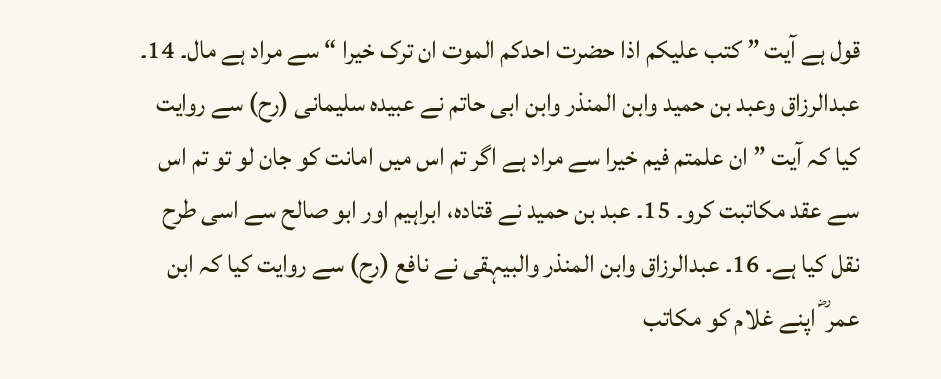قول ہے آیت ” کتب علیکم اذا حضرت احدکم الموت ان ترک خیرا “ سے مراد ہے مال۔ 14۔ عبدالرزاق وعبد بن حمید وابن المنذر وابن ابی حاتم نے عبیدہ سلیمانی (رح) سے روایت کیا کہ آیت ” ان علمتم فیم خیرا سے مراد ہے اگر تم اس میں امانت کو جان لو تو تم اس سے عقد مکاتبت کرو۔ 15۔ عبد بن حمید نے قتادہ، ابراہیم اور ابو صالح سے اسی طرح نقل کیا ہے۔ 16۔ عبدالرزاق وابن المنذر والبیہقی نے نافع (رح) سے روایت کیا کہ ابن عمر ؓ اپنے غلام کو مکاتب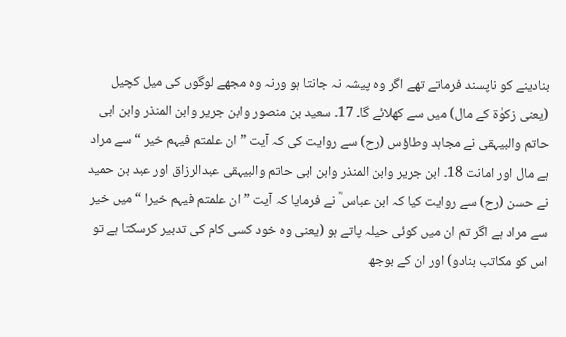بنادینے کو ناپسند فرماتے تھے اگر وہ پیشہ نہ جانتا ہو ورنہ وہ مجھے لوگوں کی میل کچیل (یعنی زکوٰۃ کے مال) میں سے کھلائے گا۔ 17۔ سعید بن منصور وابن جریر وابن المنذر وابن ابی حاتم والبیہقی نے مجاہد وطاؤس (رح) سے روایت کی کہ آیت ” ان علمتم فیہم خیر “ سے مراد ہے مال اور امانت 18۔ ابن جریر وابن المنذر وابن ابی حاتم والبیہقی عبدالرزاق اور عبد بن حمید نے حسن (رح) سے روایت کیا کہ ابن عباس ؓ نے فرمایا کہ آیت ” ان علمتم فیہم خیرا “ میں خیر سے مراد ہے اگر تم ان میں کوئی حیلہ پاتے ہو (یعنی وہ خود کسی کام کی تدبیر کرسکتا ہے تو اس کو مکاتب بنادو) اور ان کے بوجھ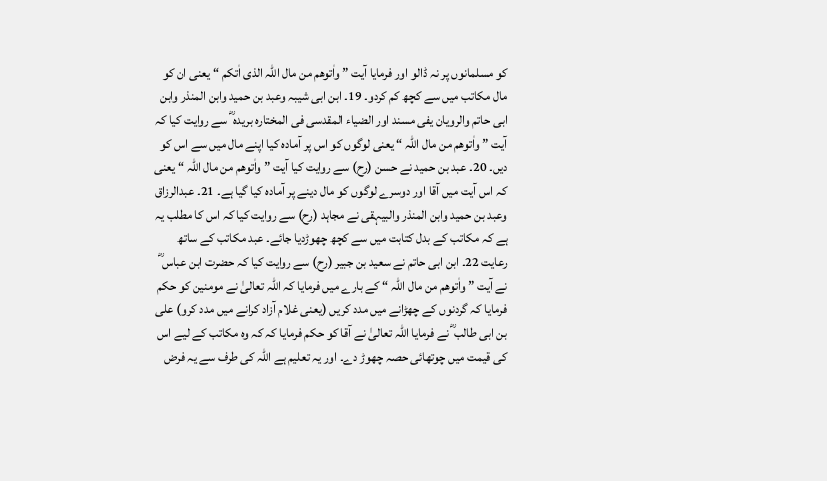کو مسلمانوں پر نہ ڈالو اور فرمایا آیت ” واٰتوھم من مال اللہ الذی اٰتکم “ یعنی ان کو مال مکاتب میں سے کچھ کم کردو۔ 19۔ ابن ابی شیبہ وعبد بن حمید وابن المنذر وابن ابی حاتم والرویان یفی مسند اور الضیاء المقدسی فی المختارہ بریدہ ؓ سے روایت کیا کہ آیت ” واٰتوھم من مال اللہ “ یعنی لوگوں کو اس پر آمادہ کیا اپنے مال میں سے اس کو دیں۔ 20۔ عبد بن حمید نے حسن (رح) سے روایت کیا آیت ” واٰتوھم من مال اللہ “ یعنی کہ اس آیت میں آقا اور دوسرے لوگوں کو مال دینے پر آمادہ کیا گیا ہے۔ 21۔ عبدالرزاق وعبد بن حمید وابن المنذر والبیہقی نے مجاہد (رح) سے روایت کیا کہ اس کا مطلب یہ ہے کہ مکاتب کے بدل کتابت میں سے کچھ چھوڑدیا جائے۔ عبد مکاتب کے ساتھ رعایت 22۔ ابن ابی حاتم نے سعید بن جبیر (رح) سے روایت کیا کہ حضرت ابن عباس ؓ نے آیت ” واٰتوھم من مال اللہ “ کے بارے میں فرمایا کہ اللہ تعالیٰ نے مومنین کو حکم فرمایا کہ گردنوں کے چھڑانے میں مدد کریں (یعنی غلام آزاد کرانے میں مدد کرو) علی بن ابی طالب ؓ نے فرمایا اللہ تعالیٰ نے آقا کو حکم فرمایا کہ کہ وہ مکاتب کے لیے اس کی قیمت میں چوتھائی حصہ چھوڑ دے۔ اور یہ تعلیم ہے اللہ کی طرف سے یہ فرض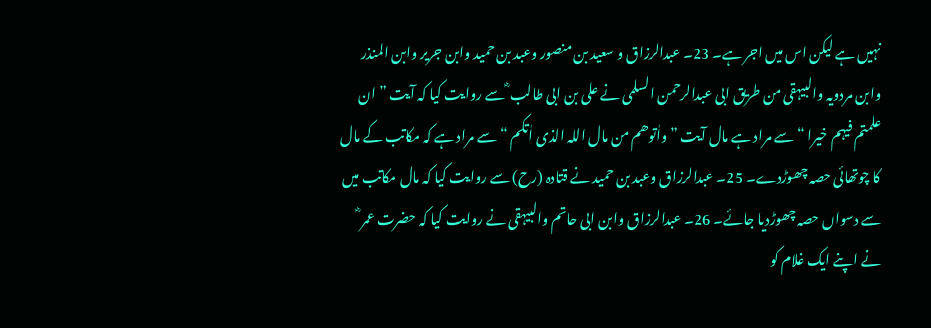نہیں ہے لیکن اس میں اجر ہے۔ 23۔ عبدالرزاق و سعید بن منصور وعبد بن حمید وابن جریر وابن المنذر وابن مردویہ والبیہقی من طریق ابی عبدالرحمن السلمی نے علی بن ابی طالب ؓ سے روایت کیا کہ آیت ” ان علمتم فیہم خیرا “ سے مراد ہے مال آیت ” واٰتوھم من مال اللہ الذی اٰتکم “ سے مراد ہے کہ مکاتب کے مال کا چوتھائی حصہ چھوڑدے۔ 25۔ عبدالرزاق وعبد بن حمید نے قتادہ (رح) سے روایت کیا کہ مال مکاتب میں سے دسواں حصہ چھوڑدیا جائے۔ 26۔ عبدالرزاق وابن ابی حاتم والبیہقی نے روایت کیا کہ حضرت عمر ؓ نے اپنے ایک غلام کو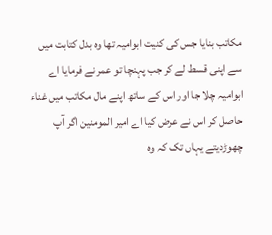مکاتب بنایا جس کی کنیت ابوامیہ تھا وہ بدل کتابت میں سے اپنی قسط لے کر جب پہنچا تو عمر نے فرمایا اے ابوامیہ چلا جا اور اس کے ساتھ اپنے مال مکاتب میں غناء حاصل کر اس نے عرض کیا اے امیر المومنین اگر آپ چھوڑدیتے یہاں تک کہ وہ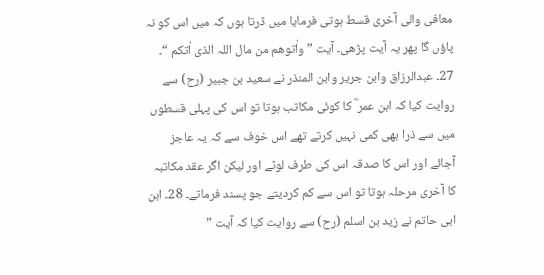معافی والی آخری قسط ہوتی فرمایا میں ڈرتا ہوں کہ میں اس کو نہ پاؤں گا پھر یہ آیت پڑھی۔ آیت ” واٰتوھم من مال اللہ الذی اٰتکم “۔ 27۔ عبدالرزاق وابن جریر وابن المنذر نے سعید بن جبیر (رح) سے روایت کیا کہ ابن عمر ؓ کا کوئی مکاتب ہوتا تو اس کی پہلی قسطوں میں سے ذرا بھی کمی نہیں کرتے تھے اس خوف سے کہ یہ عاجز آجائے اور اس کا صدقہ اس کی طرف لوٹے اور لیکن اگر عقد مکاتبہ کا آخری مرحلہ ہوتا تو اس سے کم کردیتے جو پسند فرماتے۔ 28۔ ابن ابی حاتم نے زید بن اسلم (رح) سے روایت کیا کہ آیت ”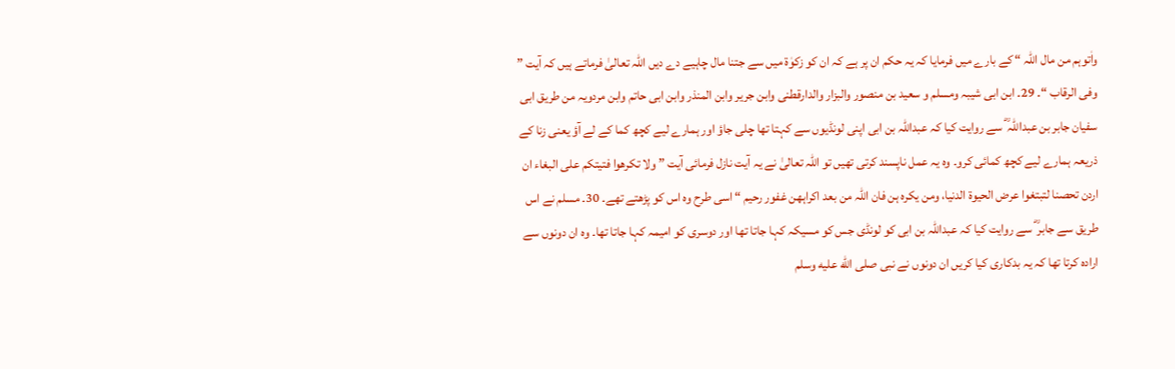واٰتوہم من مال اللہ “ کے بارے میں فرمایا کہ یہ حکم ان پر ہے کہ ان کو زکوٰۃ میں سے جتنا مال چاہیے دے دیں اللہ تعالیٰ فرماتے ہیں کہ آیت ” وفی الرقاب “۔ 29۔ ابن ابی شیبہ ومسلم و سعید بن منصور والبزار والدارقطنی وابن جریر وابن المنذر وابن ابی حاتم وابن مردویہ من طریق ابی سفیان جابر بن عبداللہ ؓ سے روایت کیا کہ عبداللہ بن ابی اپنی لونڈیوں سے کہتا تھا چلی جاؤ اور ہمارے لیے کچھ کما کے لے آؤ یعنی زنا کے ذریعہ ہمارے لیے کچھ کمائی کرو۔ وہ یہ عمل ناپسند کرتی تھیں تو اللہ تعالیٰ نے یہ آیت نازل فرمائی آیت ” ولا تکرھوا فتیتکم علی البغاء ان اردن تحصنا لتبتغوا عرض الحیوۃ الدنیا، ومن یکرہ ہن فان اللہ من بعد اکراہھن غفور رحیم “ اسی طرح وہ اس کو پڑھتے تھے۔ 30۔ مسلم نے اس طریق سے جابر ؓ سے روایت کیا کہ عبداللہ بن ابی کو لونڈی جس کو مسیکہ کہا جاتا تھا اور دوسری کو امیمہ کہا جاتا تھا۔ وہ ان دونوں سے ارادہ کرتا تھا کہ یہ بدکاری کیا کریں ان دونوں نے نبی صلى الله عليه وسلم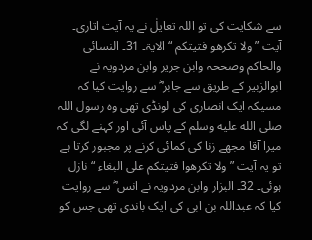سے شکایت کی تو اللہ تعایلٰ نے یہ آیت اتاری۔ آیت ” ولا تکرھو فتیتکم “ الایۃ۔ 31۔ النسائی والحاکم وصححہ وابن جریر وابن مردویہ نے ابوالزبیر کے طریق سے جابر ؓ سے روایت کیا کہ مسیکہ ایک انصاری کی لونڈی تھی وہ رسول اللہ صلى الله عليه وسلم کے پاس آئی اور کہنے لگی کہ میرا آقا مجھے زنا کی کمائی کرنے پر مجبور کرتا ہے تو یہ آیت ” ولا تکرھوا فتیتکم علی البغاء “ نازل ہوئی۔ 32۔ البزار وابن مردویہ نے انس ؓ سے روایت کیا کہ عبداللہ بن ابی کی ایک باندی تھی جس کو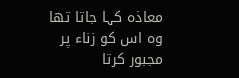معاذہ کہا جاتا تھا وہ اس کو زناء پر مجبور کرتا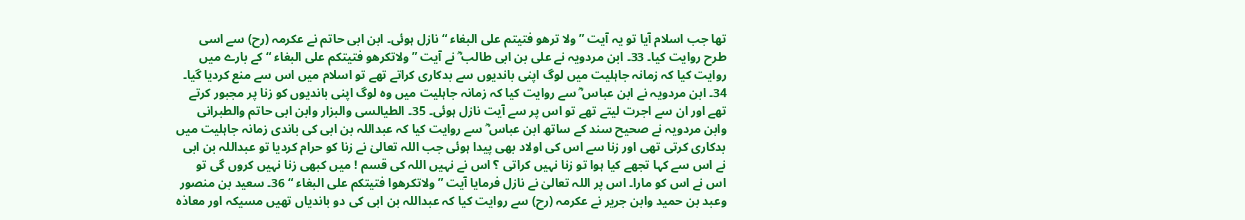تھا جب اسلام آیا تو یہ آیت ” ولا ترھو فتیتم علی البغاء “ نازل ہوئی۔ ابن ابی حاتم نے عکرمہ (رح) سے اسی طرح روایت کیا۔ 33۔ ابن مردویہ نے علی بن ابی طالب ؓ نے آیت ” ولاتکرھو فتیتکم علی البغاء “ کے بارے میں روایت کیا کہ زمانہ جاہلیت میں لوگ اپنی باندیوں سے بدکاری کراتے تھے تو اسلام میں اس سے منع کردیا گیا۔ 34۔ ابن مردویہ نے ابن عباس ؓ سے روایت کیا کہ زمانہ جاہلیت میں وہ لوگ اپنی باندیوں کو زنا پر مجبور کرتے تھے اور ان سے اجرت لیتے تھے تو اس پر سے آیت نازل ہوئی۔ 35۔ الطیالسی والبزار وابن ابی حاتم والطبرانی وابن مردویہ نے صحیح سند کے ساتھ ابن عباس ؓ سے روایت کیا کہ عبداللہ بن ابی کی باندی زمانہ جاہلیت میں بدکاری کرتی تھی اور زنا سے اس کی اولاد بھی پیدا ہوئی جب اللہ تعالیٰ نے زنا کو حرام کردیا تو عبداللہ بن ابی نے اس سے کہا تجھے کیا ہوا تو زنا نہیں کراتی ؟ اس نے نہیں اللہ کی قسم ! میں کبھی زنا نہیں کروں گی تو اس نے اس کو مارا۔ اس پر اللہ تعالیٰ نے نازل فرمایا آیت ” ولاتکرھوا فتیتکم علی البغاء “ 36۔ سعید بن منصور وعبد بن حمید وابن جریر نے عکرمہ (رح) سے روایت کیا کہ عبداللہ بن ابی کی دو باندیاں تھیں مسیکہ اور معاذہ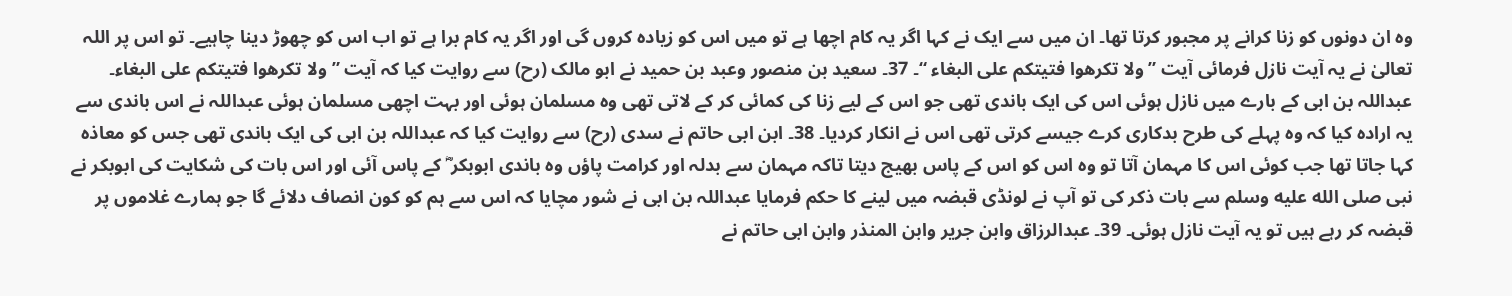وہ ان دونوں کو زنا کرانے پر مجبور کرتا تھا۔ ان میں سے ایک نے کہا اگر یہ کام اچھا ہے تو میں اس کو زیادہ کروں گی اور اگر یہ کام برا ہے تو اب اس کو چھوڑ دینا چاہیے۔ تو اس پر اللہ تعالیٰ نے یہ آیت نازل فرمائی آیت ” ولا تکرھوا فتیتکم علی البغاء “۔ 37۔ سعید بن منصور وعبد بن حمید نے ابو مالک (رح) سے روایت کیا کہ آیت ” ولا تکرھوا فتیتکم علی البغاء۔ عبداللہ بن ابی کے بارے میں نازل ہوئی اس کی ایک باندی تھی جو اس کے لیے زنا کی کمائی کر کے لاتی تھی وہ مسلمان ہوئی اور بہت اچھی مسلمان ہوئی عبداللہ نے اس باندی سے یہ ارادہ کیا کہ وہ پہلے کی طرح بدکاری کرے جیسے کرتی تھی اس نے انکار کردیا۔ 38۔ ابن ابی حاتم نے سدی (رح) سے روایت کیا کہ عبداللہ بن ابی کی ایک باندی تھی جس کو معاذہ کہا جاتا تھا جب کوئی اس کا مہمان آتا تو وہ اس کو اس کے پاس بھیج دیتا تاکہ مہمان سے بدلہ اور کرامت پاؤں وہ باندی ابوبکر ؓ کے پاس آئی اور اس بات کی شکایت کی ابوبکر نے نبی صلى الله عليه وسلم سے بات ذکر کی تو آپ نے لونڈی قبضہ میں لینے کا حکم فرمایا عبداللہ بن ابی نے شور مچایا کہ اس سے ہم کو کون انصاف دلائے گا جو ہمارے غلاموں پر قبضہ کر رہے ہیں تو یہ آیت نازل ہوئی۔ 39۔ عبدالرزاق وابن جریر وابن المنذر وابن ابی حاتم نے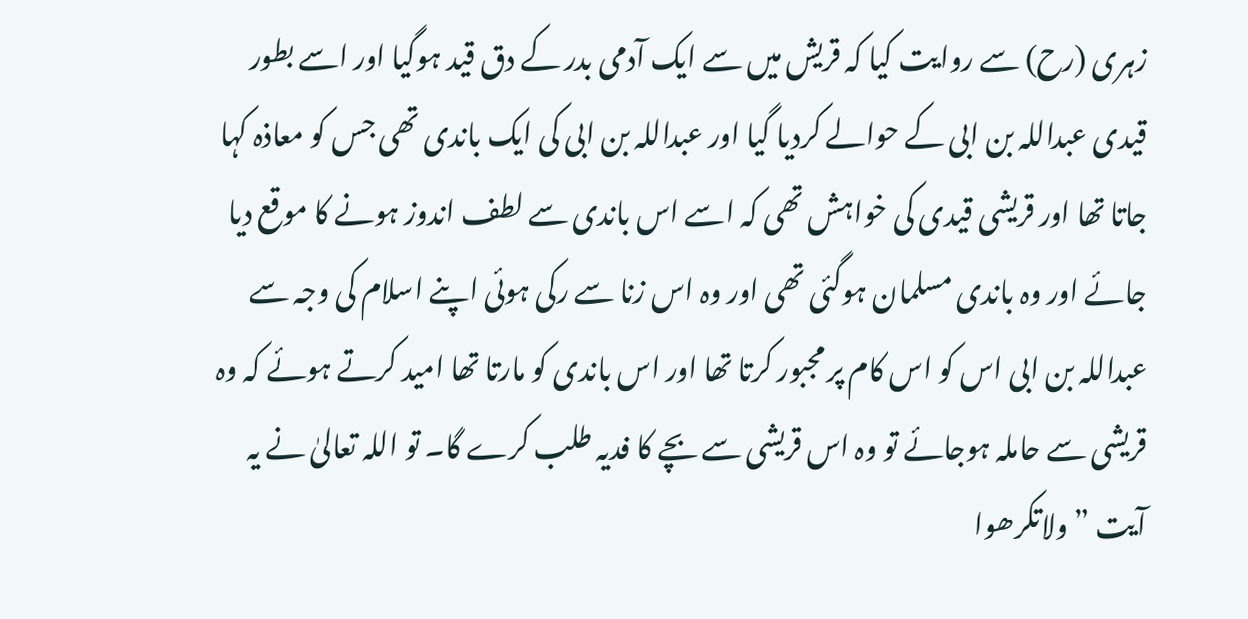زہری (رح) سے روایت کیا کہ قریش میں سے ایک آدمی بدر کے دق قید ہوگیا اور اسے بطور قیدی عبداللہ بن ابی کے حوالے کردیا گیا اور عبداللہ بن ابی کی ایک باندی تھی جس کو معاذہ کہا جاتا تھا اور قریشی قیدی کی خواہش تھی کہ اسے اس باندی سے لطف اندوز ہونے کا موقع دیا جائے اور وہ باندی مسلمان ہوگئی تھی اور وہ اس زنا سے رکی ہوئی اپنے اسلام کی وجہ سے عبداللہ بن ابی اس کو اس کام پر مجبور کرتا تھا اور اس باندی کو مارتا تھا امید کرتے ہوئے کہ وہ قریشی سے حاملہ ہوجائے تو وہ اس قریشی سے بچے کا فدیہ طلب کرے گا۔ تو اللہ تعالیٰ نے یہ آیت ” ولاتکرھوا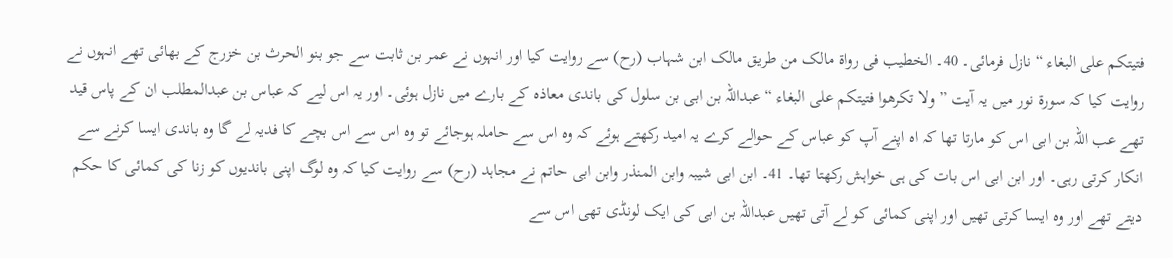فتیتکم علی البغاء “ نازل فرمائی۔ 40۔ الخطیب فی رواۃ مالک من طریق مالک ابن شہاب (رح) سے روایت کیا اور انہوں نے عمر بن ثابت سے جو بنو الحرث بن خزرج کے بھائی تھے انہوں نے روایت کیا کہ سورة نور میں یہ آیت ” ولا تکرھوا فتیتکم علی البغاء “ عبداللہ بن ابی بن سلول کی باندی معاذہ کے بارے میں نازل ہوئی۔ اور یہ اس لیے کہ عباس بن عبدالمطلب ان کے پاس قید تھے عب اللہ بن ابی اس کو مارتا تھا کہ اہ اپنے آپ کو عباس کے حوالے کرے یہ امید رکھتے ہوئے کہ وہ اس سے حاملہ ہوجائے تو وہ اس سے اس بچے کا فدیہ لے گا وہ باندی ایسا کرنے سے انکار کرتی رہی۔ اور ابن ابی اس بات کی ہی خواہش رکھتا تھا۔ 41۔ ابن ابی شیبہ وابن المنذر وابن ابی حاتم نے مجاہد (رح) سے روایت کیا کہ وہ لوگ اپنی باندیوں کو زنا کی کمائی کا حکم دیتے تھے اور وہ ایسا کرتی تھیں اور اپنی کمائی کو لے آتی تھیں عبداللہ بن ابی کی ایک لونڈی تھی اس سے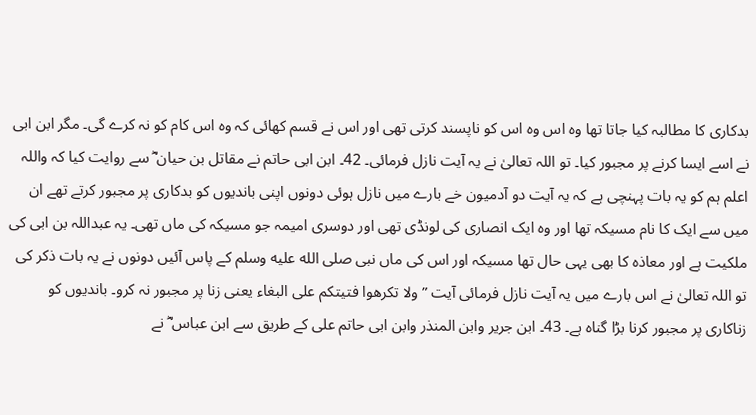بدکاری کا مطالبہ کیا جاتا تھا وہ اس وہ اس کو ناپسند کرتی تھی اور اس نے قسم کھائی کہ وہ اس کام کو نہ کرے گی۔ مگر ابن ابی نے اسے ایسا کرنے پر مجبور کیا۔ تو اللہ تعالیٰ نے یہ آیت نازل فرمائی۔ 42۔ ابن ابی حاتم نے مقاتل بن حیان ؓ سے روایت کیا کہ واللہ اعلم ہم کو یہ بات پہنچی ہے کہ یہ آیت دو آدمیون خے بارے میں نازل ہوئی دونوں اپنی باندیوں کو بدکاری پر مجبور کرتے تھے ان میں سے ایک کا نام مسیکہ تھا اور وہ ایک انصاری کی لونڈی تھی اور دوسری امیمہ جو مسیکہ کی ماں تھی۔ یہ عبداللہ بن ابی کی ملکیت ہے اور معاذہ کا بھی یہی حال تھا مسیکہ اور اس کی ماں نبی صلى الله عليه وسلم کے پاس آئیں دونوں نے یہ بات ذکر کی تو اللہ تعالیٰ نے اس بارے میں یہ آیت نازل فرمائی آیت ” ولا تکرھوا فتیتکم علی البغاء یعنی زنا پر مجبور نہ کرو۔ باندیوں کو زناکاری پر مجبور کرنا بڑا گناہ ہے۔ 43۔ ابن جریر وابن المنذر وابن ابی حاتم علی کے طریق سے ابن عباس ؓ نے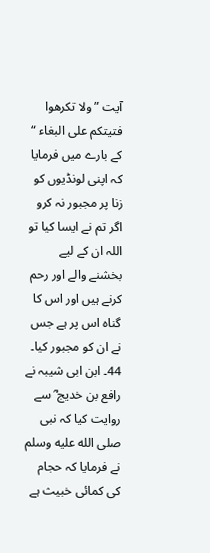آیت ” ولا تکرھوا فتیتکم علی البغاء “ کے بارے میں فرمایا کہ اپنی لونڈیوں کو زنا پر مجبور نہ کرو اگر تم نے ایسا کیا تو اللہ ان کے لیے بخشنے والے اور رحم کرنے ہیں اور اس کا گناہ اس پر ہے جس نے ان کو مجبور کیا۔ 44۔ ابن ابی شیبہ نے رافع بن خدیج ؓ سے روایت کیا کہ نبی صلى الله عليه وسلم نے فرمایا کہ حجام کی کمائی خبیث ہے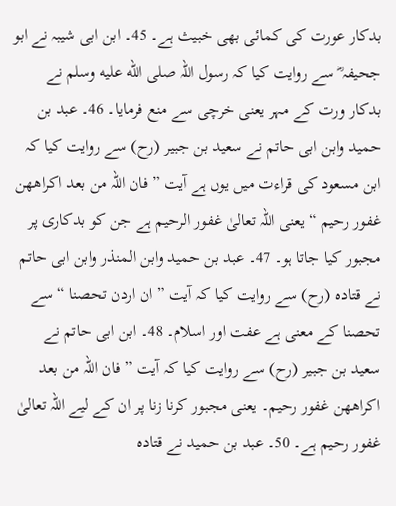بدکار عورت کی کمائی بھی خبیث ہے۔ 45۔ ابن ابی شیبہ نے ابو جحیفہ ؓ سے روایت کیا کہ رسول اللہ صلى الله عليه وسلم نے بدکار ورت کے مہر یعنی خرچی سے منع فرمایا۔ 46۔ عبد بن حمید وابن ابی حاتم نے سعید بن جبیر (رح) سے روایت کیا کہ ابن مسعود کی قراءت میں یوں ہے آیت ” فان اللہ من بعد اکراھھن غفور رحیم “ یعنی اللہ تعالیٰ غفور الرحیم ہے جن کو بدکاری پر مجبور کیا جاتا ہو۔ 47۔ عبد بن حمید وابن المنذر وابن ابی حاتم نے قتادہ (رح) سے روایت کیا کہ آیت ” ان اردن تحصنا “ سے تحصنا کے معنی ہے عفت اور اسلام۔ 48۔ ابن ابی حاتم نے سعید بن جبیر (رح) سے روایت کیا کہ آیت ” فان اللہ من بعد اکراھھن غفور رحیم۔ یعنی مجبور کرنا زنا پر ان کے لیے اللہ تعالیٰ غفور رحیم ہے۔ 50۔ عبد بن حمید نے قتادہ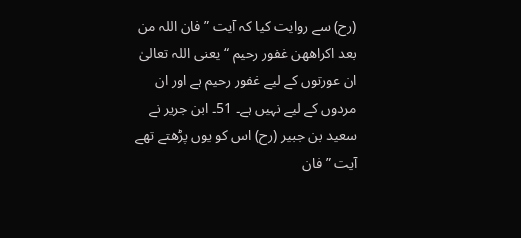(رح) سے روایت کیا کہ آیت ” فان اللہ من بعد اکراھھن غفور رحیم “ یعنی اللہ تعالیٰ ان عورتوں کے لیے غفور رحیم ہے اور ان مردوں کے لیے نہیں ہے۔ 51۔ ابن جریر نے سعید بن جبیر (رح) اس کو یوں پڑھتے تھے آیت ” فان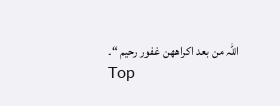اللہ من بعد اکراھھن غفور رحیم “۔
Top